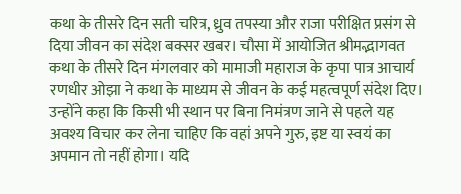कथा के तीसरे दिन सती चरित्र, ध्रुव तपस्या और राजा परीक्षित प्रसंग से दिया जीवन का संदेश बक्सर खबर। चौसा में आयोजित श्रीमद्भागवत कथा के तीसरे दिन मंगलवार को मामाजी महाराज के कृपा पात्र आचार्य रणधीर ओझा ने कथा के माध्यम से जीवन के कई महत्वपूर्ण संदेश दिए। उन्होंने कहा कि किसी भी स्थान पर बिना निमंत्रण जाने से पहले यह अवश्य विचार कर लेना चाहिए कि वहां अपने गुरु, इष्ट या स्वयं का अपमान तो नहीं होगा। यदि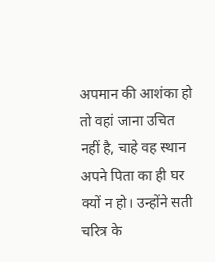अपमान की आशंका हो तो वहां जाना उचित नहीं है, चाहे वह स्थान अपने पिता का ही घर क्यों न हो। उन्होंने सती चरित्र के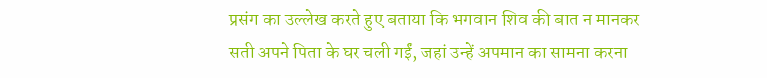प्रसंग का उल्लेख करते हुए बताया कि भगवान शिव की बात न मानकर सती अपने पिता के घर चली गईं, जहां उन्हें अपमान का सामना करना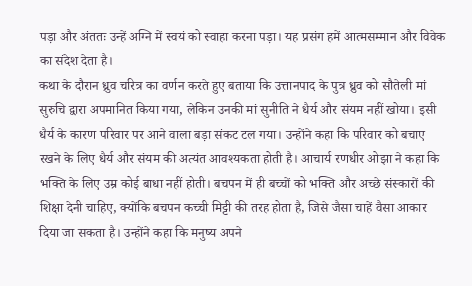पड़ा और अंततः उन्हें अग्नि में स्वयं को स्वाहा करना पड़ा। यह प्रसंग हमें आत्मसम्मान और विवेक का संदेश देता है।
कथा के दौरान ध्रुव चरित्र का वर्णन करते हुए बताया कि उत्तानपाद के पुत्र ध्रुव को सौतेली मां सुरुचि द्वारा अपमानित किया गया, लेकिन उनकी मां सुनीति ने धैर्य और संयम नहीं खोया। इसी धैर्य के कारण परिवार पर आने वाला बड़ा संकट टल गया। उन्होंने कहा कि परिवार को बचाए रखने के लिए धैर्य और संयम की अत्यंत आवश्यकता होती है। आचार्य रणधीर ओझा ने कहा कि भक्ति के लिए उम्र कोई बाधा नहीं होती। बचपन में ही बच्चों को भक्ति और अच्छे संस्कारों की शिक्षा देनी चाहिए, क्योंकि बचपन कच्ची मिट्टी की तरह होता है, जिसे जैसा चाहें वैसा आकार दिया जा सकता है। उन्होंने कहा कि मनुष्य अपने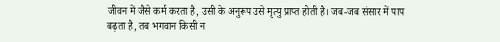जीवन में जैसे कर्म करता है, उसी के अनुरूप उसे मृत्यु प्राप्त होती है। जब-जब संसार में पाप बढ़ता है, तब भगवान किसी न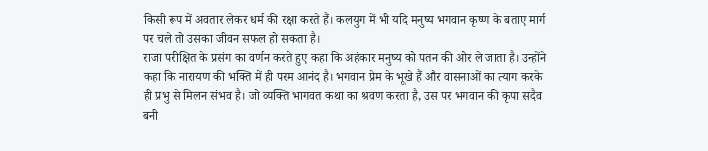किसी रूप में अवतार लेकर धर्म की रक्षा करते हैं। कलयुग में भी यदि मनुष्य भगवान कृष्ण के बताए मार्ग पर चले तो उसका जीवन सफल हो सकता है।
राजा परीक्षित के प्रसंग का वर्णन करते हुए कहा कि अहंकार मनुष्य को पतन की ओर ले जाता है। उन्होंने कहा कि नारायण की भक्ति में ही परम आनंद है। भगवान प्रेम के भूखे हैं और वासनाओं का त्याग करके ही प्रभु से मिलन संभव है। जो व्यक्ति भागवत कथा का श्रवण करता है, उस पर भगवान की कृपा सदैव बनी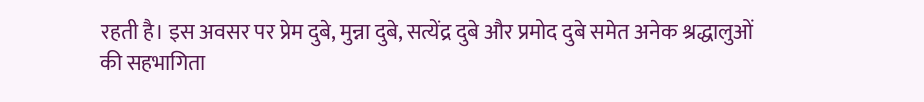रहती है। इस अवसर पर प्रेम दुबे, मुन्ना दुबे, सत्येंद्र दुबे और प्रमोद दुबे समेत अनेक श्रद्धालुओं की सहभागिता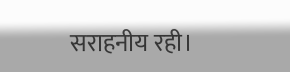सराहनीय रही।